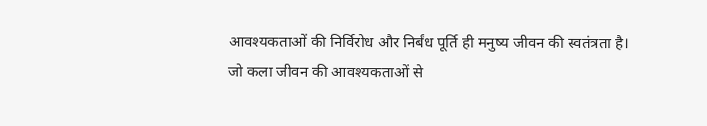आवश्यकताओं की निर्विरोध और निर्बंध पूर्ति ही मनुष्य जीवन की स्वतंत्रता है।
जो कला जीवन की आवश्यकताओं से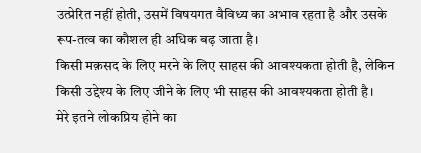उत्प्रेरित नहीं होती, उसमें विषयगत वैविध्य का अभाव रहता है और उसके रूप-तत्व का कौशल ही अधिक बढ़ जाता है।
किसी मक़सद के लिए मरने के लिए साहस की आवश्यकता होती है, लेकिन किसी उद्देश्य के लिए जीने के लिए भी साहस की आवश्यकता होती है।
मेरे इतने लोकप्रिय होने का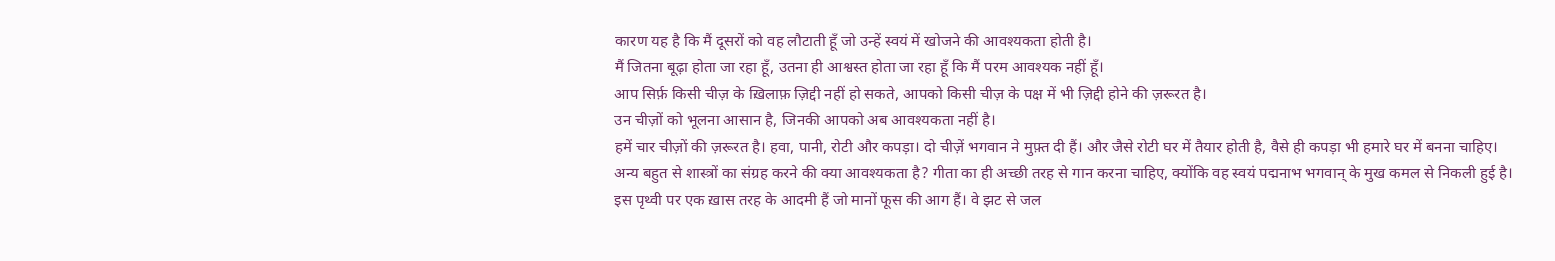कारण यह है कि मैं दूसरों को वह लौटाती हूँ जो उन्हें स्वयं में खोजने की आवश्यकता होती है।
मैं जितना बूढ़ा होता जा रहा हूँ, उतना ही आश्वस्त होता जा रहा हूँ कि मैं परम आवश्यक नहीं हूँ।
आप सिर्फ़ किसी चीज़ के ख़िलाफ़ ज़िद्दी नहीं हो सकते, आपको किसी चीज़ के पक्ष में भी ज़िद्दी होने की ज़रूरत है।
उन चीज़ों को भूलना आसान है, जिनकी आपको अब आवश्यकता नहीं है।
हमें चार चीज़ों की ज़रूरत है। हवा, पानी, रोटी और कपड़ा। दो चीज़ें भगवान ने मुफ़्त दी हैं। और जैसे रोटी घर में तैयार होती है, वैसे ही कपड़ा भी हमारे घर में बनना चाहिए।
अन्य बहुत से शास्त्रों का संग्रह करने की क्या आवश्यकता है? गीता का ही अच्छी तरह से गान करना चाहिए, क्योंकि वह स्वयं पद्मनाभ भगवान् के मुख कमल से निकली हुई है।
इस पृथ्वी पर एक ख़ास तरह के आदमी हैं जो मानों फूस की आग हैं। वे झट से जल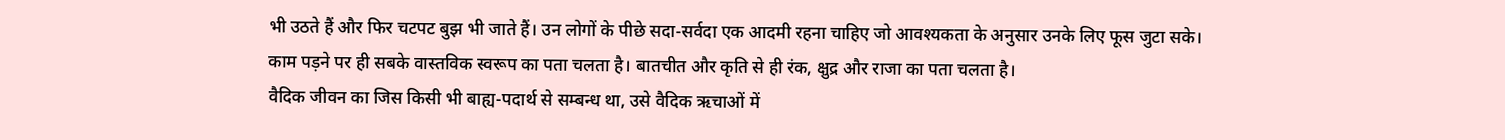भी उठते हैं और फिर चटपट बुझ भी जाते हैं। उन लोगों के पीछे सदा-सर्वदा एक आदमी रहना चाहिए जो आवश्यकता के अनुसार उनके लिए फूस जुटा सके।
काम पड़ने पर ही सबके वास्तविक स्वरूप का पता चलता है। बातचीत और कृति से ही रंक, क्षुद्र और राजा का पता चलता है।
वैदिक जीवन का जिस किसी भी बाह्य-पदार्थ से सम्बन्ध था, उसे वैदिक ऋचाओं में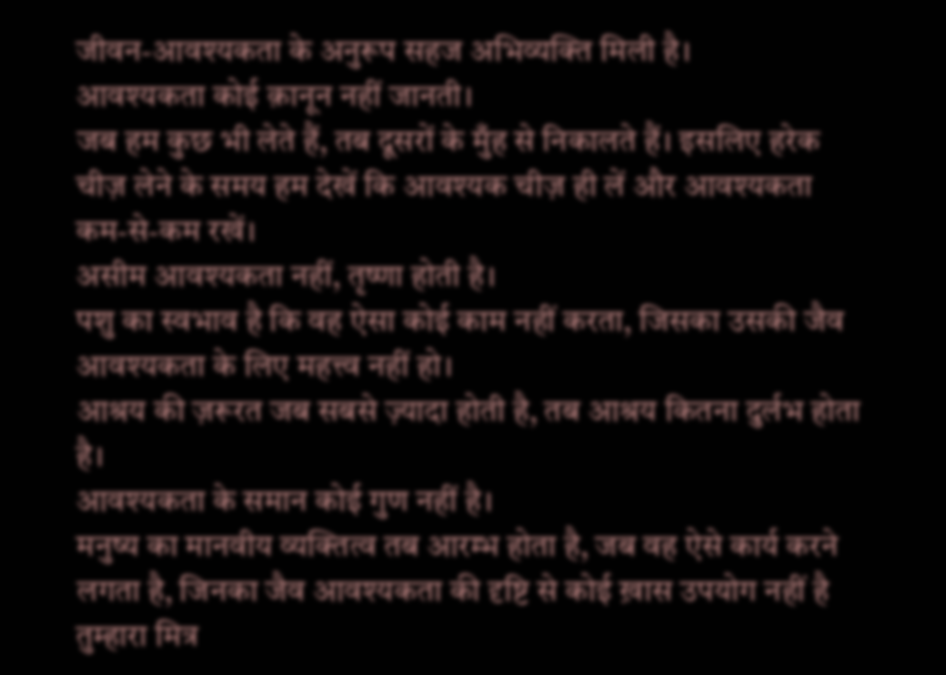जीवन-आवश्यकता के अनुरूप सहज अभिव्यक्ति मिली है।
आवश्यकता कोई क़ानून नहीं जानती।
जब हम कुछ भी लेते हैं, तब दूसरों के मुँह से निकालते हैं। इसलिए हरेक चीज़ लेने के समय हम देखें कि आवश्यक चीज़ ही लें और आवश्यकता कम-से-कम रखें।
असीम आवश्यकता नहीं, तृष्णा होती है।
पशु का स्वभाव है कि वह ऐसा कोई काम नहीं करता, जिसका उसकी जैव आवश्यकता के लिए महत्त्व नहीं हो।
आश्रय की ज़रूरत जब सबसे ज़्यादा होती है, तब आश्रय कितना दुर्लभ होता है।
आवश्यकता के समान कोई गुण नहीं है।
मनुष्य का मानवीय व्यक्तित्व तब आरम्भ होता है, जब वह ऐसे कार्य करने लगता है, जिनका जैव आवश्यकता की दृष्टि से कोई ख़ास उपयोग नहीं है
तुम्हारा मित्र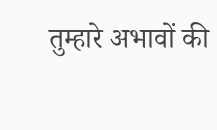तुम्हारे अभावों की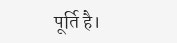पूर्ति है।